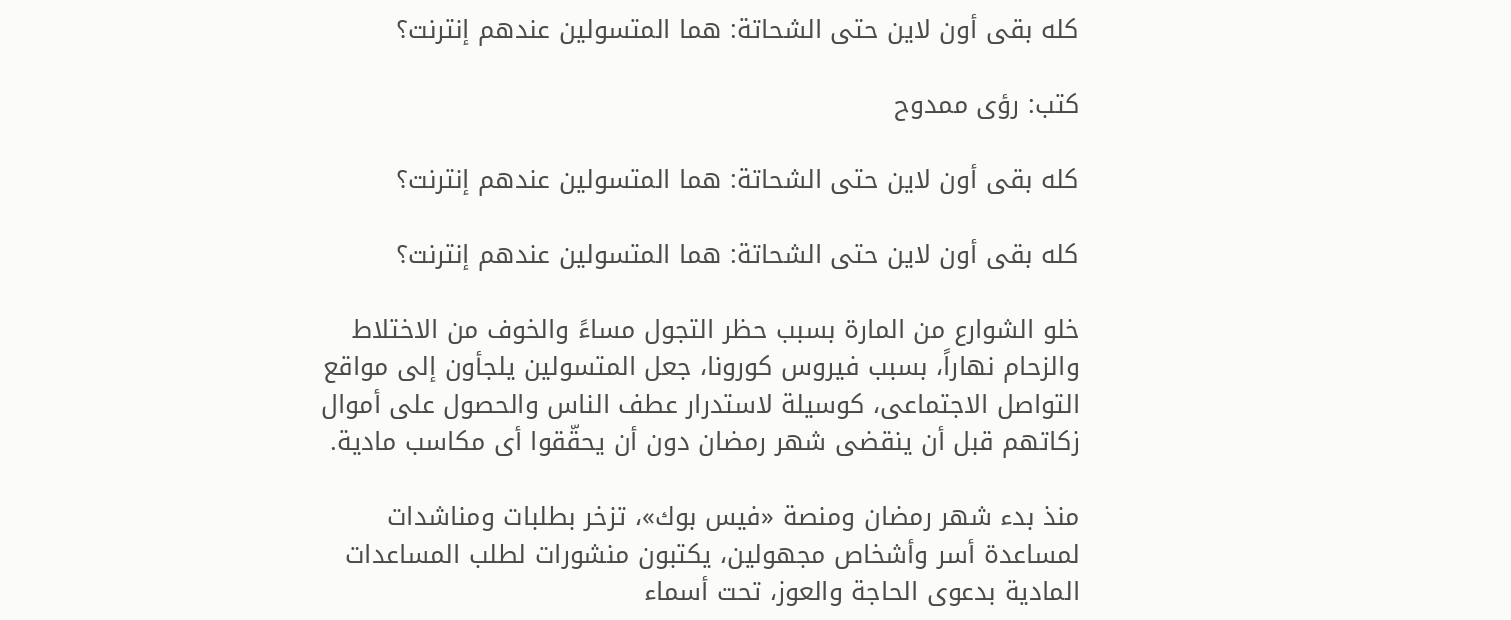كله بقى أون لاين حتى الشحاتة: هما المتسولين عندهم إنترنت؟

كتب: رؤى ممدوح

كله بقى أون لاين حتى الشحاتة: هما المتسولين عندهم إنترنت؟

كله بقى أون لاين حتى الشحاتة: هما المتسولين عندهم إنترنت؟

خلو الشوارع من المارة بسبب حظر التجول مساءً والخوف من الاختلاط والزحام نهاراً، بسبب فيروس كورونا، جعل المتسولين يلجأون إلى مواقع التواصل الاجتماعى، كوسيلة لاستدرار عطف الناس والحصول على أموال زكاتهم قبل أن ينقضى شهر رمضان دون أن يحقّقوا أى مكاسب مادية.

منذ بدء شهر رمضان ومنصة «فيس بوك»، تزخر بطلبات ومناشدات لمساعدة أسر وأشخاص مجهولين، يكتبون منشورات لطلب المساعدات المادية بدعوى الحاجة والعوز، تحت أسماء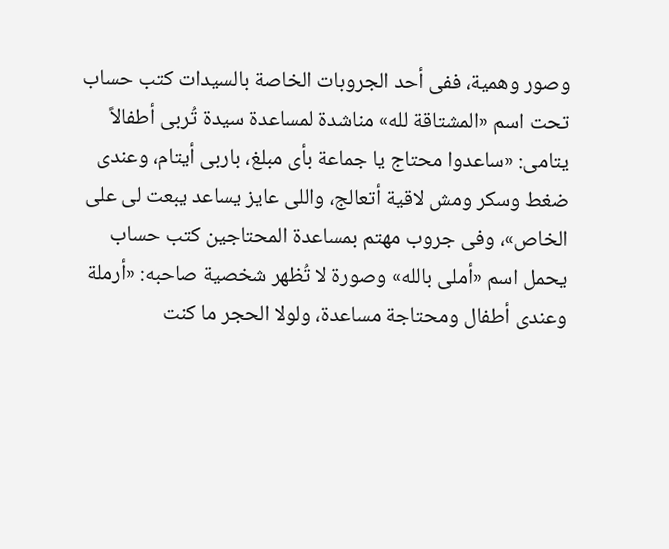وصور وهمية، ففى أحد الجروبات الخاصة بالسيدات كتب حساب تحت اسم «المشتاقة لله» مناشدة لمساعدة سيدة تُربى أطفالاً يتامى: «ساعدوا محتاج يا جماعة بأى مبلغ، باربى أيتام، وعندى ضغط وسكر ومش لاقية أتعالج، واللى عايز يساعد يبعت لى على الخاص»، وفى جروب مهتم بمساعدة المحتاجين كتب حساب يحمل اسم «أملى بالله» وصورة لا تُظهر شخصية صاحبه: «أرملة وعندى أطفال ومحتاجة مساعدة، ولولا الحجر ما كنت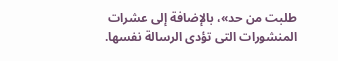طلبت من حد»، بالإضافة إلى عشرات المنشورات التى تؤدى الرسالة نفسها.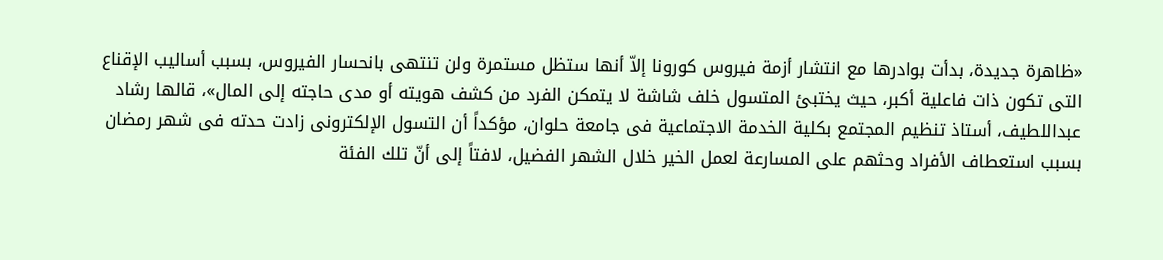«ظاهرة جديدة، بدأت بوادرها مع انتشار أزمة فيروس كورونا إلاّ أنها ستظل مستمرة ولن تنتهى بانحسار الفيروس، بسبب أساليب الإقناع التى تكون ذات فاعلية أكبر، حيث يختبئ المتسول خلف شاشة لا يتمكن الفرد من كشف هويته أو مدى حاجته إلى المال»، قالها رشاد عبداللطيف، أستاذ تنظيم المجتمع بكلية الخدمة الاجتماعية فى جامعة حلوان، مؤكداً أن التسول الإلكترونى زادت حدته فى شهر رمضان بسبب استعطاف الأفراد وحثهم على المسارعة لعمل الخير خلال الشهر الفضيل، لافتاً إلى أنّ تلك الفئة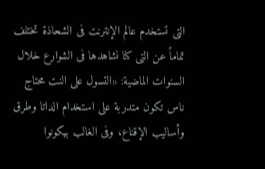التى تستخدم عالم الإنترنت فى الشحاذة تختلف تماماً عن التى كنا نشاهدها فى الشوارع خلال السنوات الماضية: «التسول على النت محتاج ناس تكون متدربة على استخدام الداتا وطرق وأساليب الإقناع، وفى الغالب بيكونوا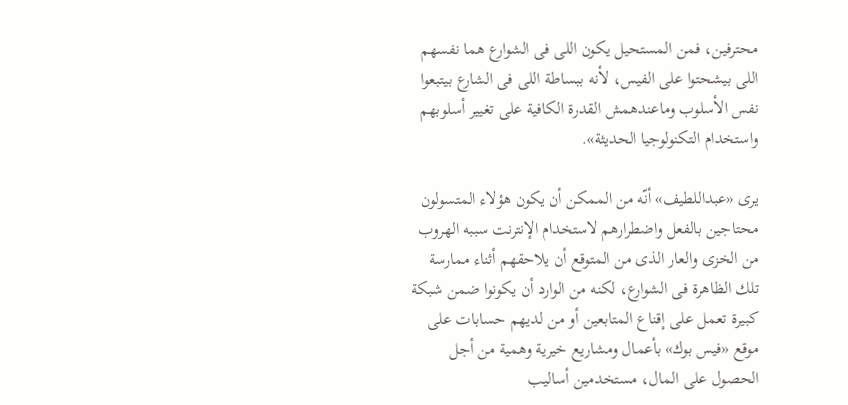محترفين، فمن المستحيل يكون اللى فى الشوارع هما نفسهم اللى بيشحتوا على الفيس، لأنه ببساطة اللى فى الشارع بيتبعوا نفس الأسلوب وماعندهمش القدرة الكافية على تغيير أسلوبهم واستخدام التكنولوجيا الحديثة».

يرى «عبداللطيف» أنّه من الممكن أن يكون هؤلاء المتسولون محتاجين بالفعل واضطرارهم لاستخدام الإنترنت سببه الهروب من الخزى والعار الذى من المتوقع أن يلاحقهم أثناء ممارسة تلك الظاهرة فى الشوارع، لكنه من الوارد أن يكونوا ضمن شبكة كبيرة تعمل على إقناع المتابعين أو من لديهم حسابات على موقع «فيس بوك» بأعمال ومشاريع خيرية وهمية من أجل الحصول على المال، مستخدمين أساليب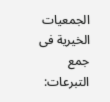الجمعيات الخيرية فى جمع التبرعات: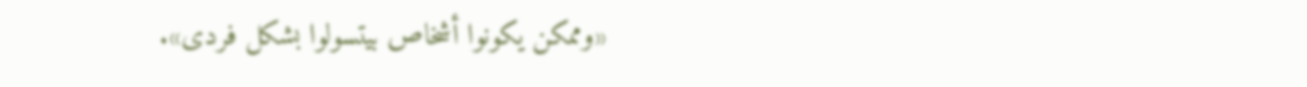«وممكن يكونوا أشخاص بيتسولوا بشكل فردى».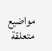مواضيع متعلقة